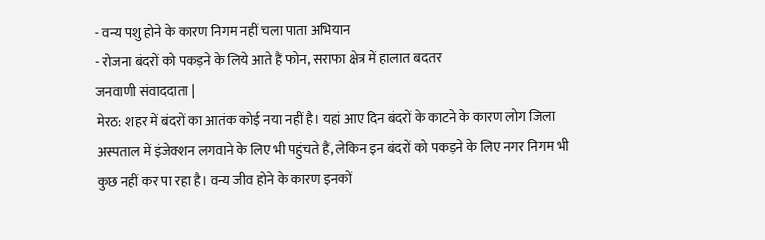- वन्य पशु होने के कारण निगम नहीं चला पाता अभियान
- रोजना बंदरों को पकड़ने के लिये आते हैं फोन, सराफा क्षेत्र में हालात बदतर
जनवाणी संवाददाता |
मेरठ: शहर में बंदरों का आतंक कोई नया नहीं है। यहां आए दिन बंदरों के काटने के कारण लोग जिला अस्पताल में इंजेक्शन लगवाने के लिए भी पहुंचते हैं, लेकिन इन बंदरों को पकड़ने के लिए नगर निगम भी कुछ नहीं कर पा रहा है। वन्य जीव होने के कारण इनकों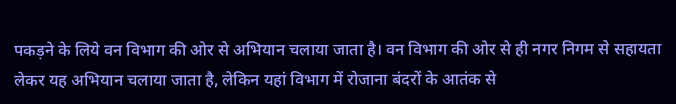पकड़ने के लिये वन विभाग की ओर से अभियान चलाया जाता है। वन विभाग की ओर से ही नगर निगम से सहायता लेकर यह अभियान चलाया जाता है, लेकिन यहां विभाग में रोजाना बंदरों के आतंक से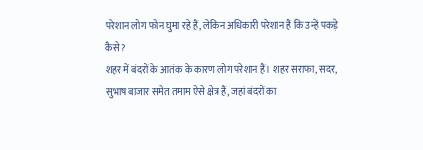परेशान लोग फोन घुमा रहे हैं, लेकिन अधिकारी परेशान हैं कि उन्हें पकड़े कैसे?
शहर में बंदरों के आतंक के कारण लोग परेशान हैं। शहर सराफा, सदर, सुभाष बाजार समेत तमाम ऐसे क्षेत्र हैं, जहां बंदरों का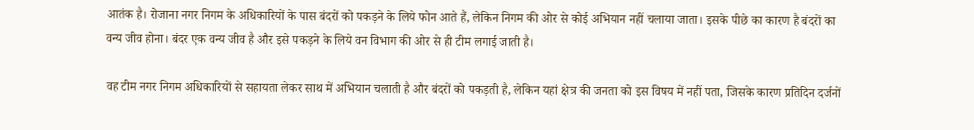आतंक है। रोजाना नगर निगम के अधिकारियों के पास बंदरों को पकड़ने के लिये फोन आते हैं, लेकिन निगम की ओर से कोई अभियान नहीं चलाया जाता। इसके पीछे का कारण है बंदरों का वन्य जीव होना। बंदर एक वन्य जीव है और इसे पकड़ने के लिये वन विभाग की ओर से ही टीम लगाई जाती है।

वह टीम नगर निगम अधिकारियों से सहायता लेकर साथ में अभियान चलाती है और बंदरों को पकड़ती है, लेकिन यहां क्षेत्र की जनता को इस विषय में नहीं पता, जिसके कारण प्रतिदिन दर्जनों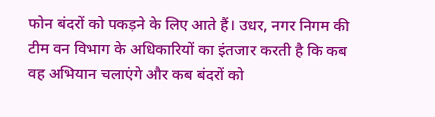फोन बंदरों को पकड़ने के लिए आते हैं। उधर, नगर निगम की टीम वन विभाग के अधिकारियों का इंतजार करती है कि कब वह अभियान चलाएंगे और कब बंदरों को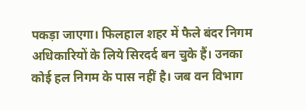पकड़ा जाएगा। फिलहाल शहर में फैले बंदर निगम अधिकारियों के लिये सिरदर्द बन चुके हैं। उनका कोई हल निगम के पास नहीं है। जब वन विभाग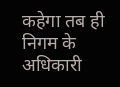कहेगा तब ही निगम के अधिकारी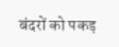बंदरों को पकड़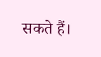सकते हैं।